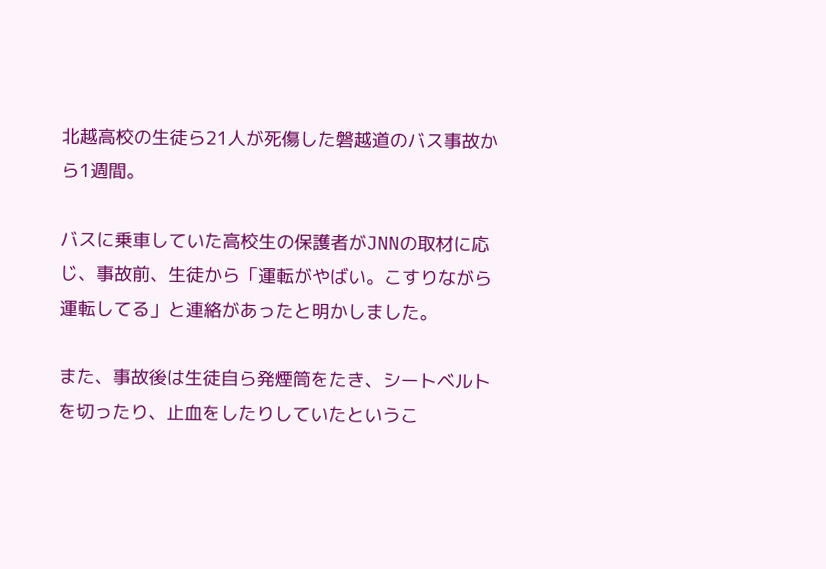北越高校の生徒ら21人が死傷した磐越道のバス事故から1週間。

バスに乗車していた高校生の保護者がJNNの取材に応じ、事故前、生徒から「運転がやばい。こすりながら運転してる」と連絡があったと明かしました。

また、事故後は生徒自ら発煙筒をたき、シートベルトを切ったり、止血をしたりしていたというこ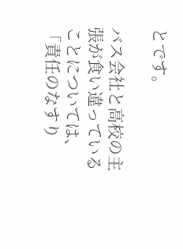とです。

バス会社と高校の主張が食い違っていることについては、「責任のなすり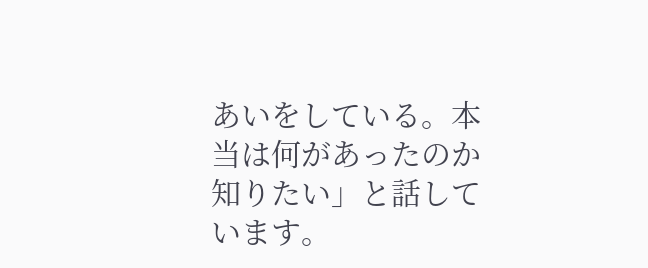あいをしている。本当は何があったのか知りたい」と話しています。